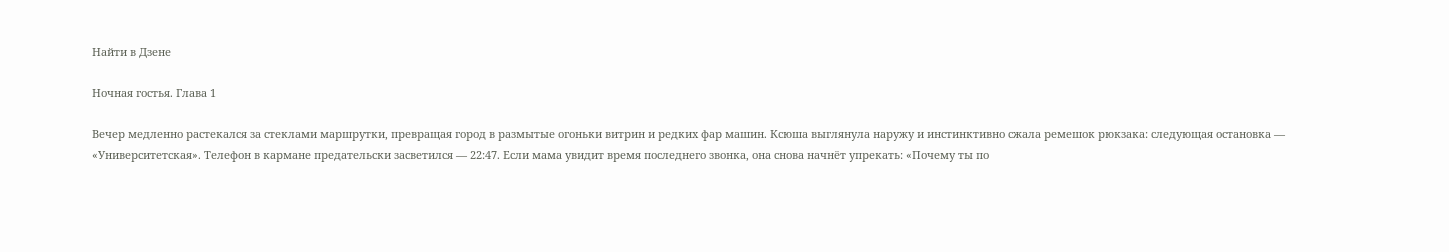Найти в Дзене

Ночная гостья. Глава 1

Вечер медленно растекался за стеклами маршрутки, превращая город в размытые огоньки витрин и редких фар машин. Ксюша выглянула наружу и инстинктивно сжала ремешок рюкзака: следующая остановка — «Университетская». Телефон в кармане предательски засветился — 22:47. Если мама увидит время последнего звонка, она снова начнёт упрекать: «Почему ты по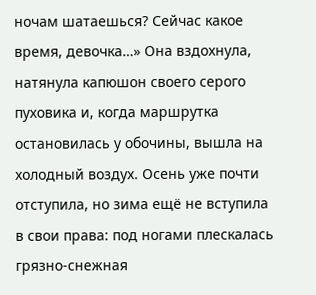ночам шатаешься? Сейчас какое время, девочка…» Она вздохнула, натянула капюшон своего серого пуховика и, когда маршрутка остановилась у обочины, вышла на холодный воздух. Осень уже почти отступила, но зима ещё не вступила в свои права: под ногами плескалась грязно-снежная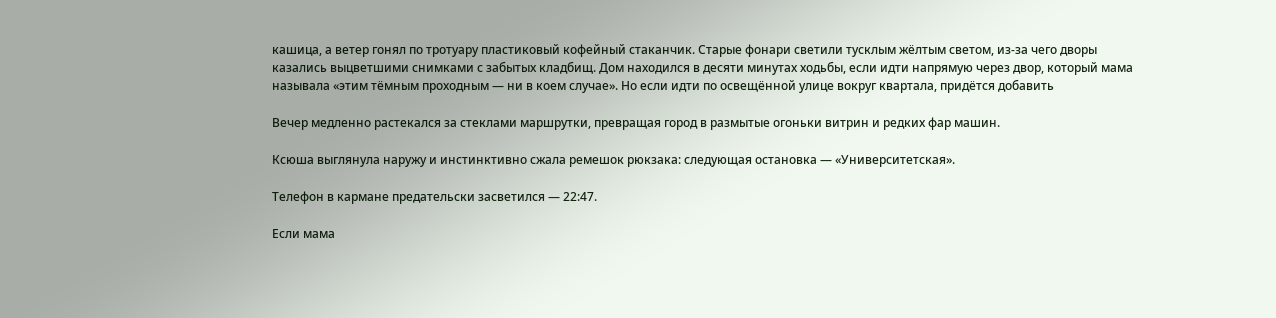кашица, а ветер гонял по тротуару пластиковый кофейный стаканчик. Старые фонари светили тусклым жёлтым светом, из-за чего дворы казались выцветшими снимками с забытых кладбищ. Дом находился в десяти минутах ходьбы, если идти напрямую через двор, который мама называла «этим тёмным проходным — ни в коем случае». Но если идти по освещённой улице вокруг квартала, придётся добавить

Вечер медленно растекался за стеклами маршрутки, превращая город в размытые огоньки витрин и редких фар машин.

Ксюша выглянула наружу и инстинктивно сжала ремешок рюкзака: следующая остановка — «Университетская».

Телефон в кармане предательски засветился — 22:47.

Если мама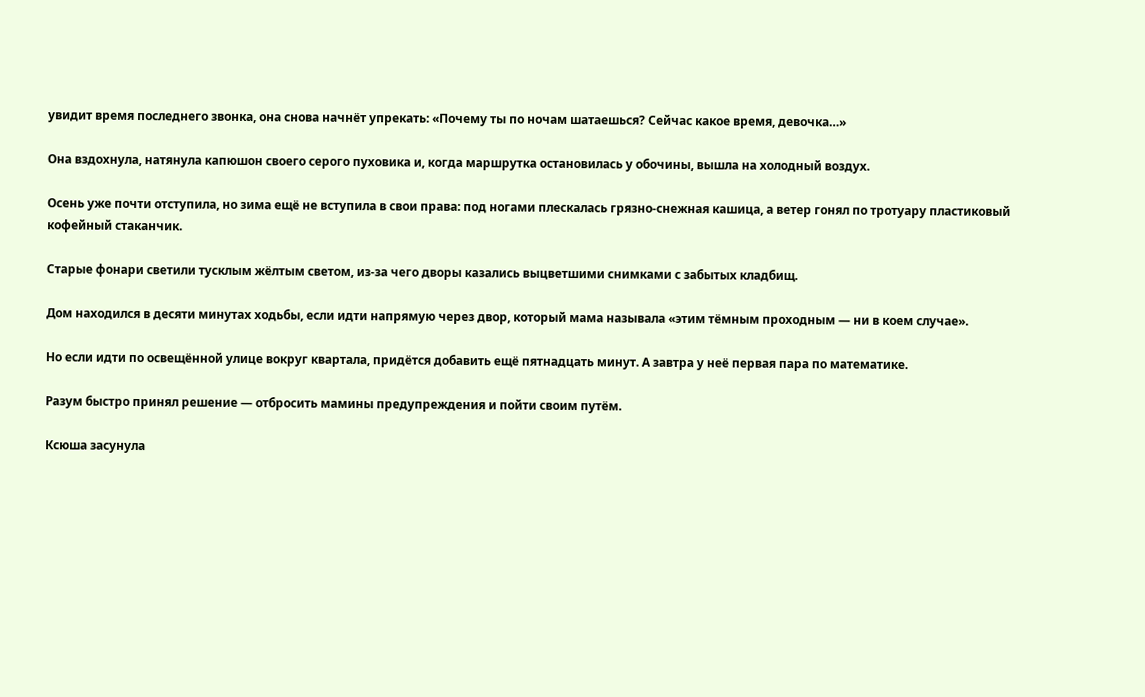увидит время последнего звонка, она снова начнёт упрекать: «Почему ты по ночам шатаешься? Сейчас какое время, девочка…»

Она вздохнула, натянула капюшон своего серого пуховика и, когда маршрутка остановилась у обочины, вышла на холодный воздух.

Осень уже почти отступила, но зима ещё не вступила в свои права: под ногами плескалась грязно-снежная кашица, а ветер гонял по тротуару пластиковый кофейный стаканчик.

Старые фонари светили тусклым жёлтым светом, из-за чего дворы казались выцветшими снимками с забытых кладбищ.

Дом находился в десяти минутах ходьбы, если идти напрямую через двор, который мама называла «этим тёмным проходным — ни в коем случае».

Но если идти по освещённой улице вокруг квартала, придётся добавить ещё пятнадцать минут. А завтра у неё первая пара по математике.

Разум быстро принял решение — отбросить мамины предупреждения и пойти своим путём.

Ксюша засунула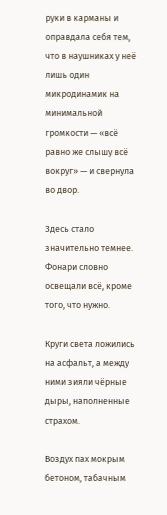руки в карманы и оправдала себя тем, что в наушниках у неё лишь один микродинамик на минимальной громкости — «всё равно же слышу всё вокруг» — и свернула во двор.

Здесь стало значительно темнее. Фонари словно освещали всё, кроме того, что нужно.

Круги света ложились на асфальт, а между ними зияли чёрные дыры, наполненные страхом.

Воздух пах мокрым бетоном, табачным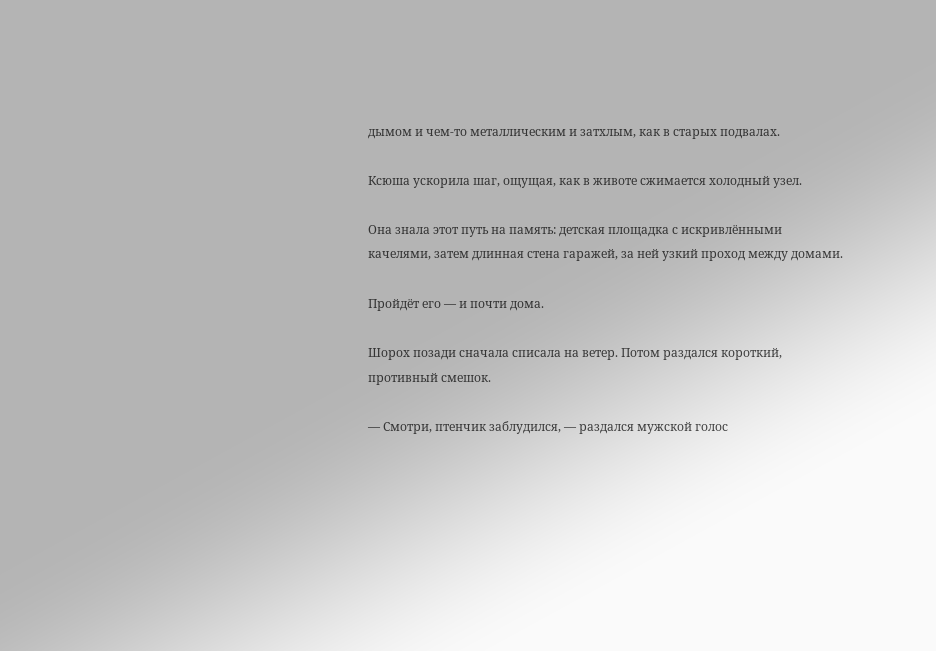дымом и чем-то металлическим и затхлым, как в старых подвалах.

Ксюша ускорила шаг, ощущая, как в животе сжимается холодный узел.

Она знала этот путь на память: детская площадка с искривлёнными качелями, затем длинная стена гаражей, за ней узкий проход между домами.

Пройдёт его — и почти дома.

Шорох позади сначала списала на ветер. Потом раздался короткий, противный смешок.

— Смотри, птенчик заблудился, — раздался мужской голос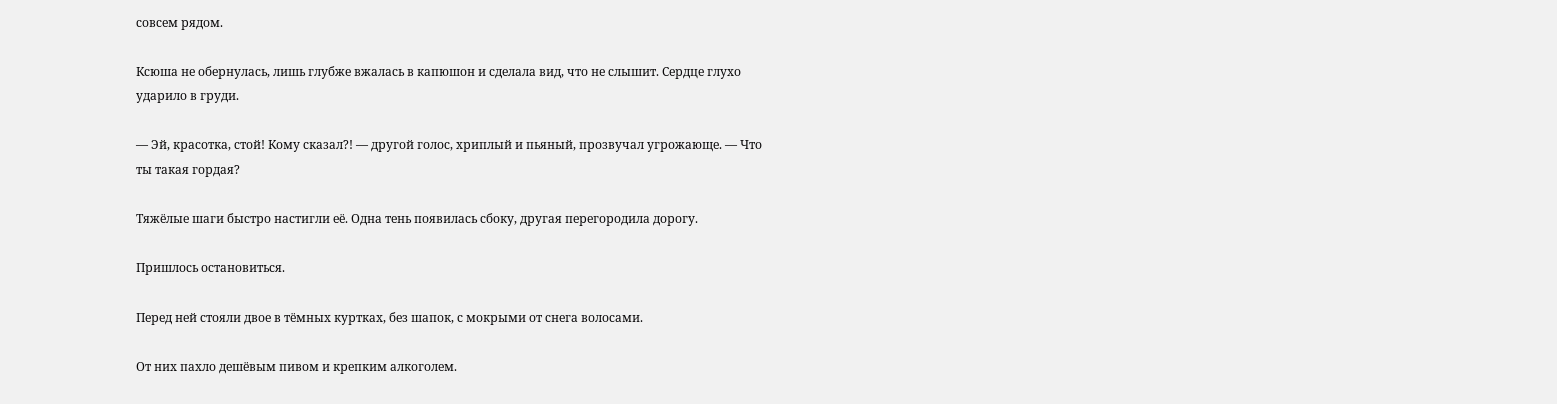совсем рядом.

Ксюша не обернулась, лишь глубже вжалась в капюшон и сделала вид, что не слышит. Сердце глухо ударило в груди.

— Эй, красотка, стой! Кому сказал?! — другой голос, хриплый и пьяный, прозвучал угрожающе. — Что ты такая гордая?

Тяжёлые шаги быстро настигли её. Одна тень появилась сбоку, другая перегородила дорогу.

Пришлось остановиться.

Перед ней стояли двое в тёмных куртках, без шапок, с мокрыми от снега волосами.

От них пахло дешёвым пивом и крепким алкоголем.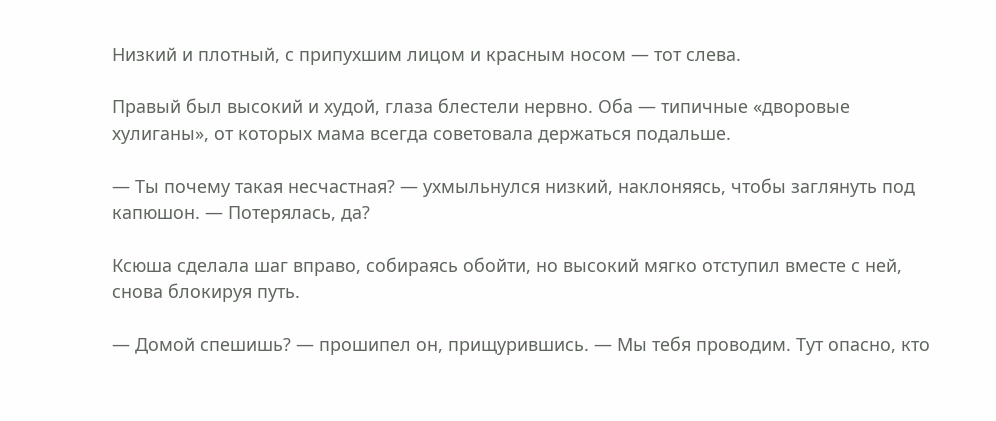Низкий и плотный, с припухшим лицом и красным носом — тот слева.

Правый был высокий и худой, глаза блестели нервно. Оба — типичные «дворовые хулиганы», от которых мама всегда советовала держаться подальше.

— Ты почему такая несчастная? — ухмыльнулся низкий, наклоняясь, чтобы заглянуть под капюшон. — Потерялась, да?

Ксюша сделала шаг вправо, собираясь обойти, но высокий мягко отступил вместе с ней, снова блокируя путь.

— Домой спешишь? — прошипел он, прищурившись. — Мы тебя проводим. Тут опасно, кто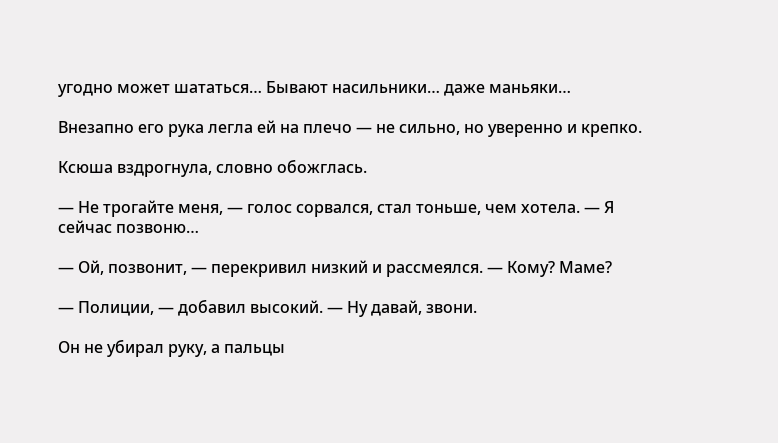угодно может шататься… Бывают насильники… даже маньяки…

Внезапно его рука легла ей на плечо — не сильно, но уверенно и крепко.

Ксюша вздрогнула, словно обожглась.

— Не трогайте меня, — голос сорвался, стал тоньше, чем хотела. — Я сейчас позвоню…

— Ой, позвонит, — перекривил низкий и рассмеялся. — Кому? Маме?

— Полиции, — добавил высокий. — Ну давай, звони.

Он не убирал руку, а пальцы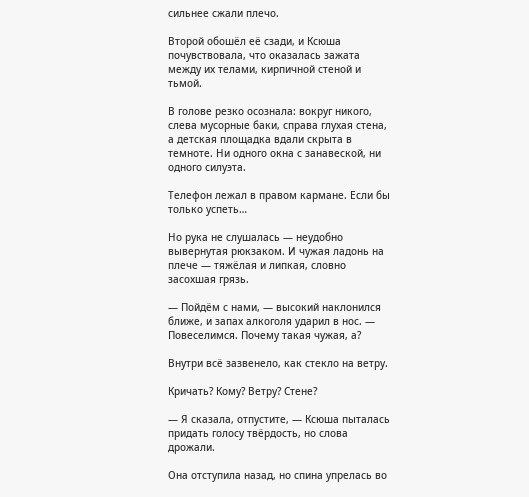сильнее сжали плечо.

Второй обошёл её сзади, и Ксюша почувствовала, что оказалась зажата между их телами, кирпичной стеной и тьмой.

В голове резко осознала: вокруг никого, слева мусорные баки, справа глухая стена, а детская площадка вдали скрыта в темноте. Ни одного окна с занавеской, ни одного силуэта.

Телефон лежал в правом кармане. Если бы только успеть…

Но рука не слушалась — неудобно вывернутая рюкзаком. И чужая ладонь на плече — тяжёлая и липкая, словно засохшая грязь.

— Пойдём с нами, — высокий наклонился ближе, и запах алкоголя ударил в нос. — Повеселимся. Почему такая чужая, а?

Внутри всё зазвенело, как стекло на ветру.

Кричать? Кому? Ветру? Стене?

— Я сказала, отпустите, — Ксюша пыталась придать голосу твёрдость, но слова дрожали.

Она отступила назад, но спина упрелась во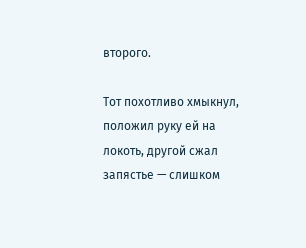второго.

Тот похотливо хмыкнул, положил руку ей на локоть, другой сжал запястье — слишком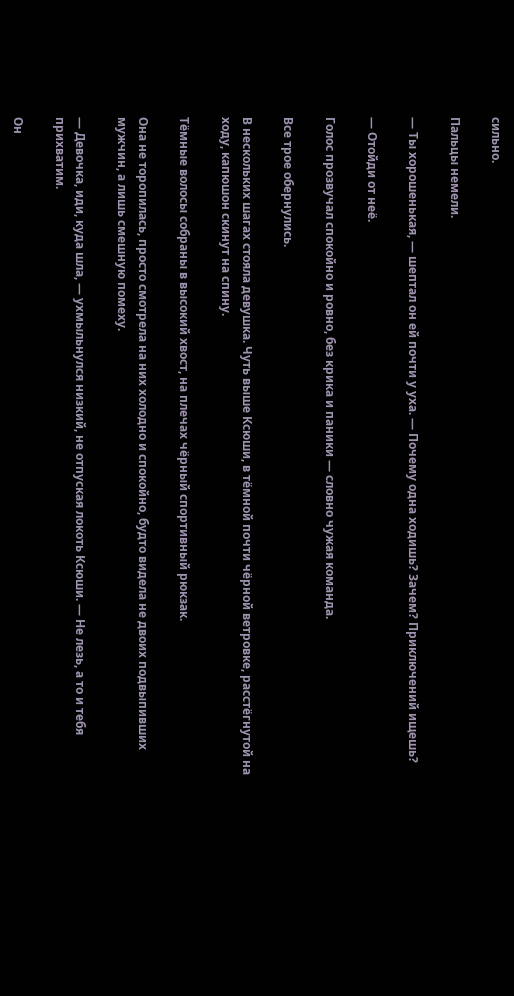сильно.

Пальцы немели.

— Ты хорошенькая, — шептал он ей почти у уха. — Почему одна ходишь? Зачем? Приключений ищешь?

— Отойди от неё.

Голос прозвучал спокойно и ровно, без крика и паники — словно чужая команда.

Все трое обернулись.

В нескольких шагах стояла девушка. Чуть выше Ксюши, в тёмной почти чёрной ветровке, расстёгнутой на ходу, капюшон скинут на спину.

Тёмные волосы собраны в высокий хвост, на плечах чёрный спортивный рюкзак.

Она не торопилась, просто смотрела на них холодно и спокойно, будто видела не двоих подвыпивших мужчин, а лишь смешную помеху.

— Девочка, иди, куда шла, — ухмыльнулся низкий, не отпуская локоть Ксюши. — Не лезь, а то и тебя прихватим.

Он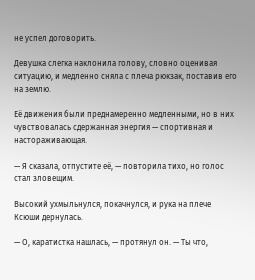не успел договорить.

Девушка слегка наклонила голову, словно оценивая ситуацию, и медленно сняла с плеча рюкзак, поставив его на землю.

Её движения были преднамеренно медленными, но в них чувствовалась сдержанная энергия — спортивная и настораживающая.

— Я сказала, отпустите её, — повторила тихо, но голос стал зловещим.

Высокий ухмыльнулся, покачнулся, и рука на плече Ксюши дернулась.

— О, каратистка нашлась, — протянул он. — Ты что,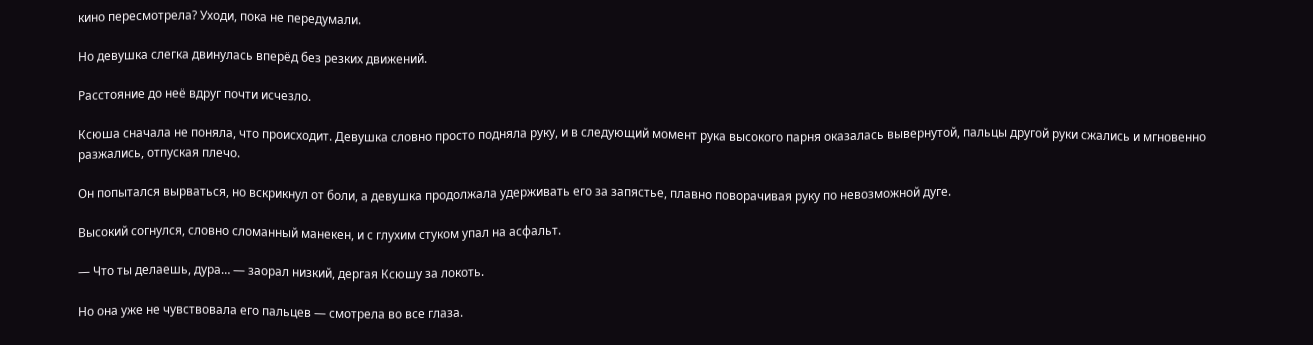кино пересмотрела? Уходи, пока не передумали.

Но девушка слегка двинулась вперёд без резких движений.

Расстояние до неё вдруг почти исчезло.

Ксюша сначала не поняла, что происходит. Девушка словно просто подняла руку, и в следующий момент рука высокого парня оказалась вывернутой, пальцы другой руки сжались и мгновенно разжались, отпуская плечо.

Он попытался вырваться, но вскрикнул от боли, а девушка продолжала удерживать его за запястье, плавно поворачивая руку по невозможной дуге.

Высокий согнулся, словно сломанный манекен, и с глухим стуком упал на асфальт.

— Что ты делаешь, дура… — заорал низкий, дергая Ксюшу за локоть.

Но она уже не чувствовала его пальцев — смотрела во все глаза.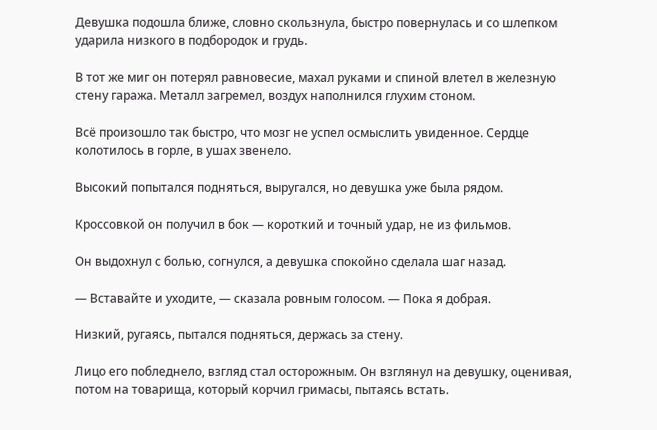Девушка подошла ближе, словно скользнула, быстро повернулась и со шлепком ударила низкого в подбородок и грудь.

В тот же миг он потерял равновесие, махал руками и спиной влетел в железную стену гаража. Металл загремел, воздух наполнился глухим стоном.

Всё произошло так быстро, что мозг не успел осмыслить увиденное. Сердце колотилось в горле, в ушах звенело.

Высокий попытался подняться, выругался, но девушка уже была рядом.

Кроссовкой он получил в бок — короткий и точный удар, не из фильмов.

Он выдохнул с болью, согнулся, а девушка спокойно сделала шаг назад.

— Вставайте и уходите, — сказала ровным голосом. — Пока я добрая.

Низкий, ругаясь, пытался подняться, держась за стену.

Лицо его побледнело, взгляд стал осторожным. Он взглянул на девушку, оценивая, потом на товарища, который корчил гримасы, пытаясь встать.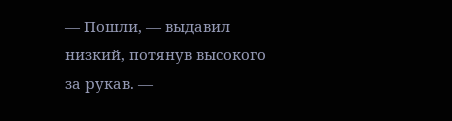— Пошли, — выдавил низкий, потянув высокого за рукав. —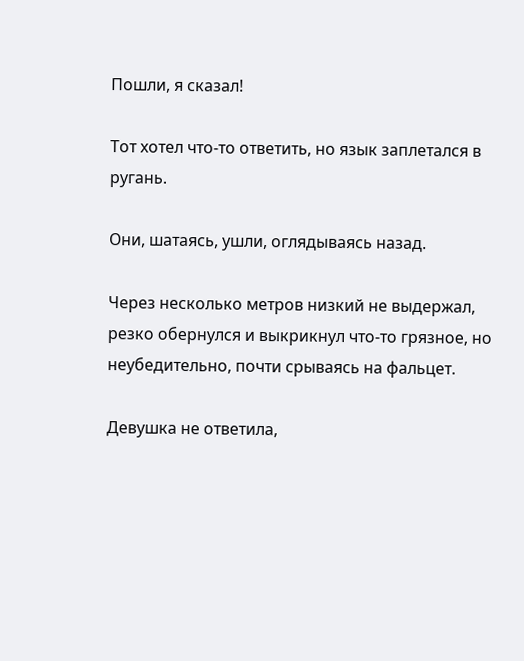Пошли, я сказал!

Тот хотел что-то ответить, но язык заплетался в ругань.

Они, шатаясь, ушли, оглядываясь назад.

Через несколько метров низкий не выдержал, резко обернулся и выкрикнул что-то грязное, но неубедительно, почти срываясь на фальцет.

Девушка не ответила,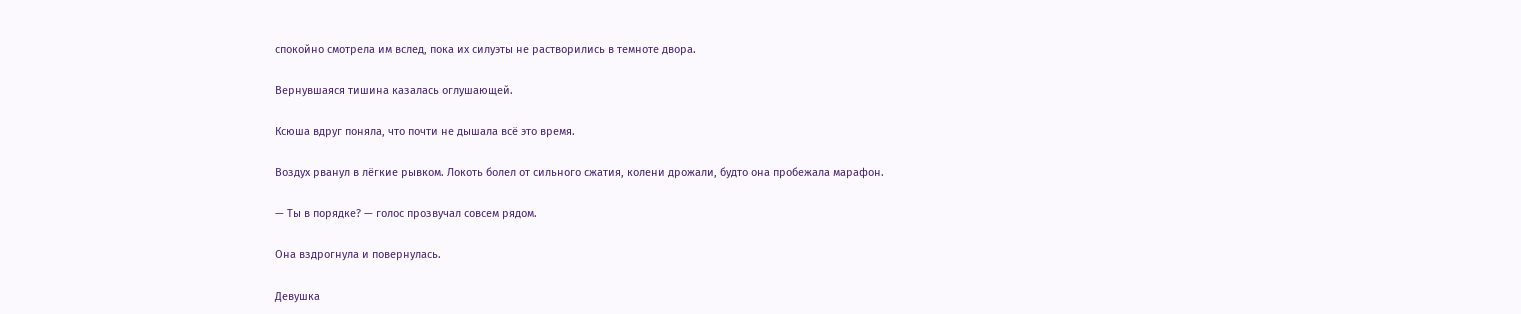спокойно смотрела им вслед, пока их силуэты не растворились в темноте двора.

Вернувшаяся тишина казалась оглушающей.

Ксюша вдруг поняла, что почти не дышала всё это время.

Воздух рванул в лёгкие рывком. Локоть болел от сильного сжатия, колени дрожали, будто она пробежала марафон.

— Ты в порядке? — голос прозвучал совсем рядом.

Она вздрогнула и повернулась.

Девушка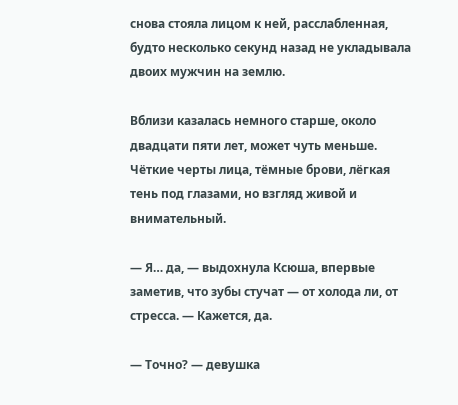снова стояла лицом к ней, расслабленная, будто несколько секунд назад не укладывала двоих мужчин на землю.

Вблизи казалась немного старше, около двадцати пяти лет, может чуть меньше. Чёткие черты лица, тёмные брови, лёгкая тень под глазами, но взгляд живой и внимательный.

— Я… да, — выдохнула Ксюша, впервые заметив, что зубы стучат — от холода ли, от стресса. — Кажется, да.

— Точно? — девушка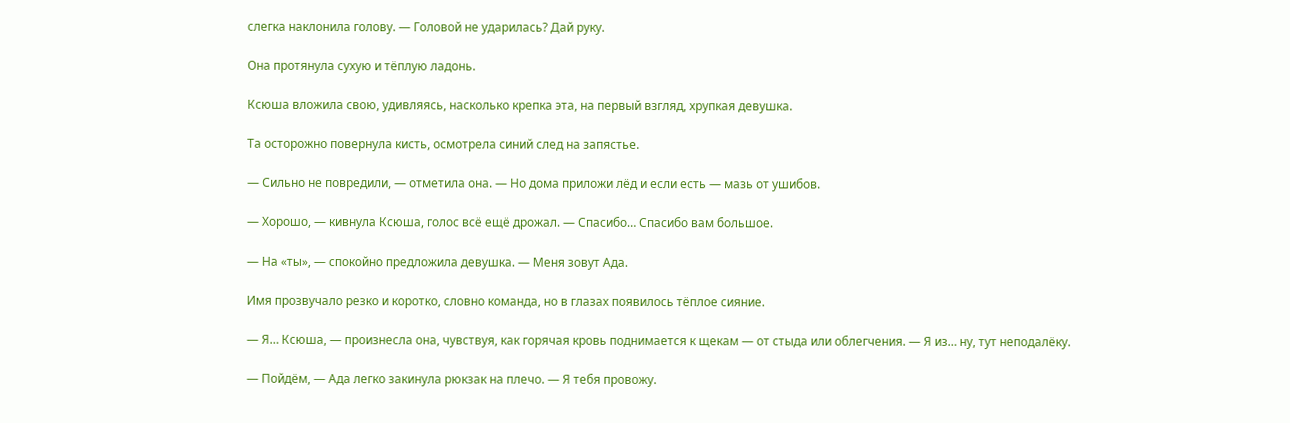слегка наклонила голову. — Головой не ударилась? Дай руку.

Она протянула сухую и тёплую ладонь.

Ксюша вложила свою, удивляясь, насколько крепка эта, на первый взгляд, хрупкая девушка.

Та осторожно повернула кисть, осмотрела синий след на запястье.

— Сильно не повредили, — отметила она. — Но дома приложи лёд и если есть — мазь от ушибов.

— Хорошо, — кивнула Ксюша, голос всё ещё дрожал. — Спасибо… Спасибо вам большое.

— На «ты», — спокойно предложила девушка. — Меня зовут Ада.

Имя прозвучало резко и коротко, словно команда, но в глазах появилось тёплое сияние.

— Я… Ксюша, — произнесла она, чувствуя, как горячая кровь поднимается к щекам — от стыда или облегчения. — Я из… ну, тут неподалёку.

— Пойдём, — Ада легко закинула рюкзак на плечо. — Я тебя провожу.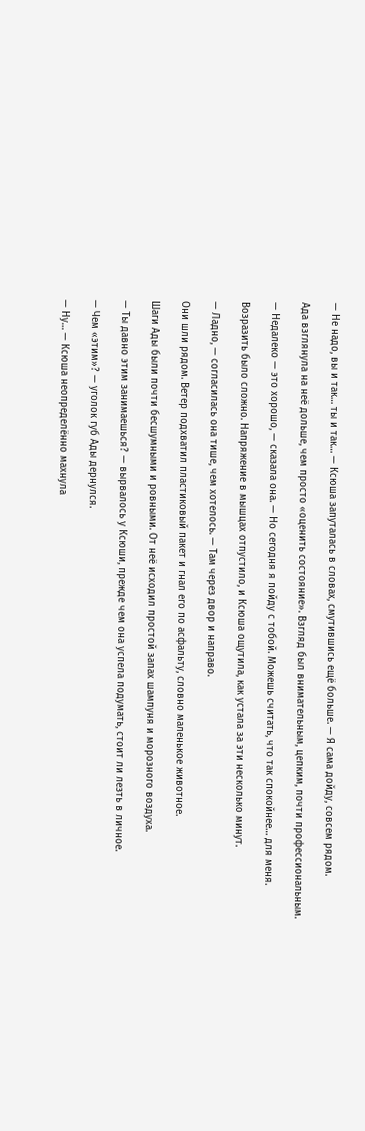— Не надо, вы и так… ты и так… — Ксюша запуталась в словах, смутившись ещё больше. — Я сама дойду, совсем рядом.

Ада взглянула на неё дольше, чем просто «оценить состояние». Взгляд был внимательным, цепким, почти профессиональным.

— Недалеко — это хорошо, — сказала она. — Но сегодня я пойду с тобой. Можешь считать, что так спокойнее… для меня.

Возразить было сложно. Напряжение в мышцах отпустило, и Ксюша ощутила, как устала за эти несколько минут.

— Ладно, — согласилась она тише, чем хотелось. — Там через двор и направо.

Они шли рядом. Ветер подхватил пластиковый пакет и гнал его по асфальту, словно маленькое животное.

Шаги Ады были почти бесшумными и ровными. От неё исходил простой запах шампуня и морозного воздуха.

— Ты давно этим занимаешься? — вырвалось у Ксюши, прежде чем она успела подумать, стоит ли лезть в личное.

— Чем «этим»? — уголок губ Ады дернулся.

— Ну… — Ксюша неопределённо махнула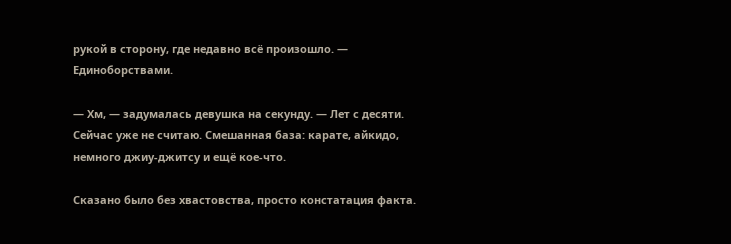рукой в сторону, где недавно всё произошло. — Единоборствами.

— Хм, — задумалась девушка на секунду. — Лет с десяти. Сейчас уже не считаю. Смешанная база: карате, айкидо, немного джиу-джитсу и ещё кое-что.

Сказано было без хвастовства, просто констатация факта.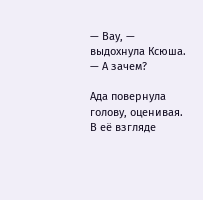— Вау, — выдохнула Ксюша. — А зачем?

Ада повернула голову, оценивая. В её взгляде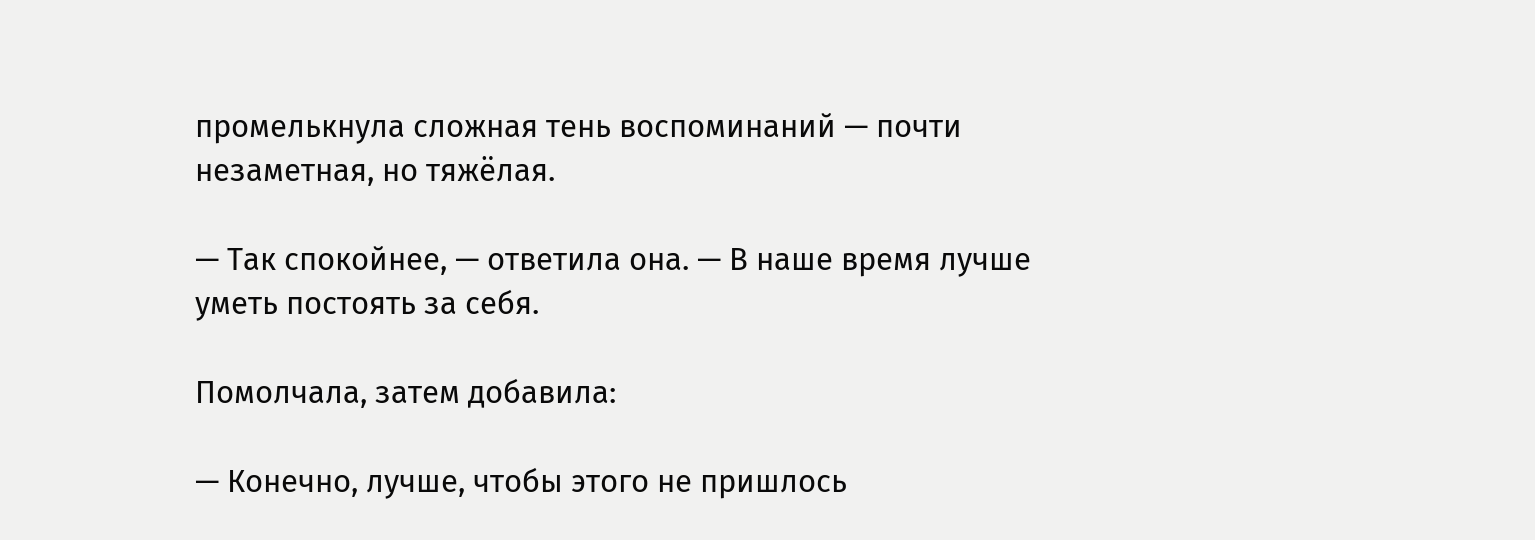промелькнула сложная тень воспоминаний — почти незаметная, но тяжёлая.

— Так спокойнее, — ответила она. — В наше время лучше уметь постоять за себя.

Помолчала, затем добавила:

— Конечно, лучше, чтобы этого не пришлось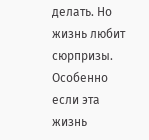делать. Но жизнь любит сюрпризы. Особенно если эта жизнь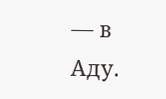— в Аду.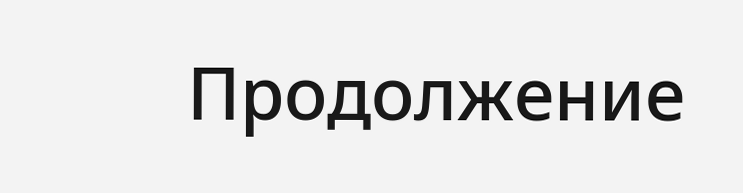Продолжение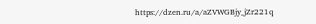https://dzen.ru/a/aZVWGBjy_jZr221q